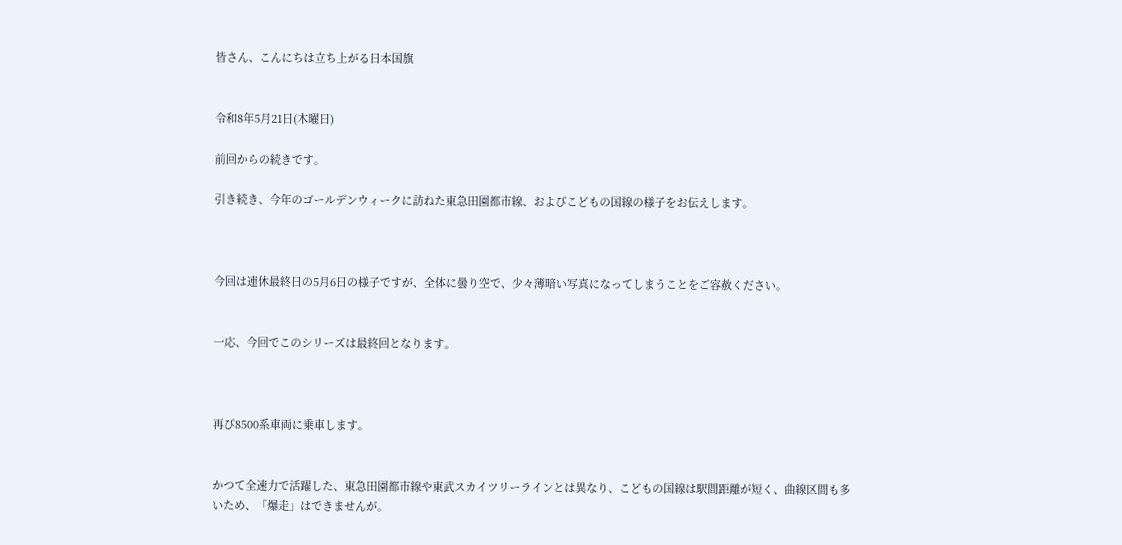皆さん、こんにちは立ち上がる日本国旗


令和8年5月21日(木曜日)

前回からの続きです。

引き続き、今年のゴールデンウィークに訪ねた東急田園都市線、およびこどもの国線の様子をお伝えします。



今回は連休最終日の5月6日の様子ですが、全体に曇り空で、少々薄暗い写真になってしまうことをご容赦ください。


一応、今回でこのシリーズは最終回となります。



再び8500系車両に乗車します。


かつて全速力で活躍した、東急田園都市線や東武スカイツリーラインとは異なり、こどもの国線は駅間距離が短く、曲線区間も多いため、「爆走」はできませんが。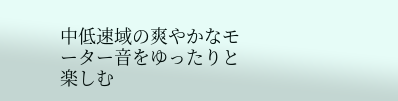中低速域の爽やかなモーター音をゆったりと楽しむ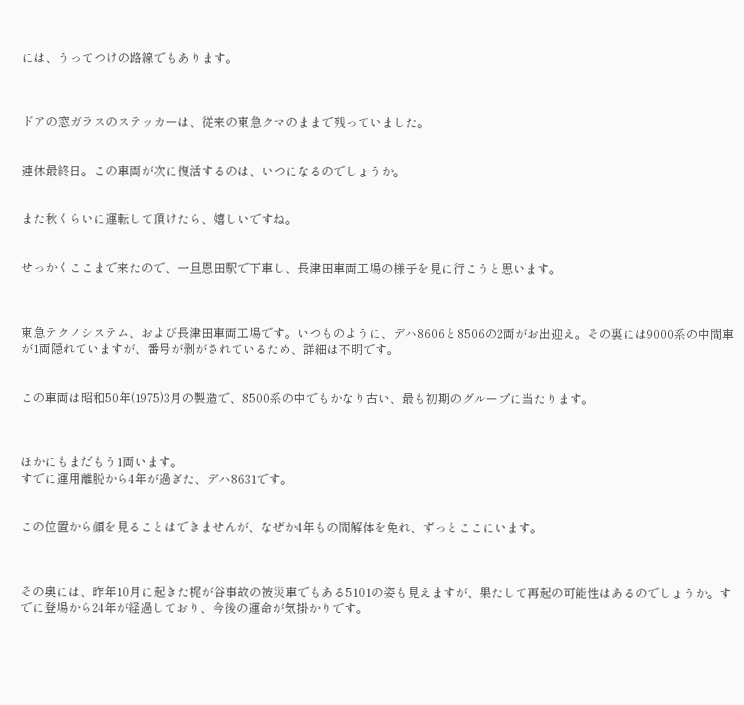には、うってつけの路線でもあります。



ドアの窓ガラスのステッカーは、従来の東急クマのままで残っていました。


連休最終日。この車両が次に復活するのは、いつになるのでしょうか。


また秋くらいに運転して頂けたら、嬉しいですね。


せっかくここまで来たので、一旦恩田駅で下車し、長津田車両工場の様子を見に行こうと思います。



東急テクノシステム、および長津田車両工場です。いつものように、デハ8606と8506の2両がお出迎え。その裏には9000系の中間車が1両隠れていますが、番号が剥がされているため、詳細は不明です。


この車両は昭和50年(1975)3月の製造で、8500系の中でもかなり古い、最も初期のグループに当たります。



ほかにもまだもう1両います。
すでに運用離脱から4年が過ぎた、デハ8631です。


この位置から顔を見ることはできませんが、なぜか4年もの間解体を免れ、ずっとここにいます。



その奥には、昨年10月に起きた梶が谷事故の被災車でもある5101の姿も見えますが、果たして再起の可能性はあるのでしょうか。すでに登場から24年が経過しており、今後の運命が気掛かりです。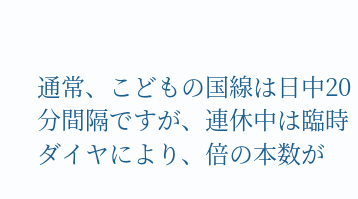通常、こどもの国線は日中20分間隔ですが、連休中は臨時ダイヤにより、倍の本数が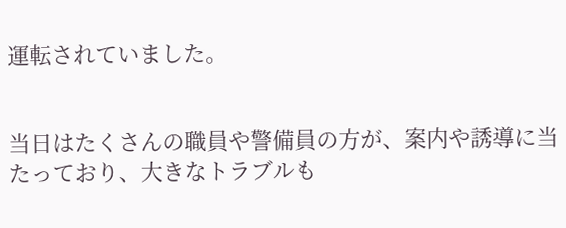運転されていました。


当日はたくさんの職員や警備員の方が、案内や誘導に当たっており、大きなトラブルも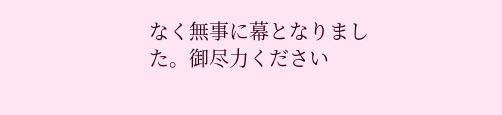なく無事に幕となりました。御尽力ください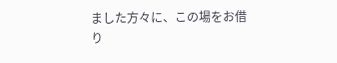ました方々に、この場をお借り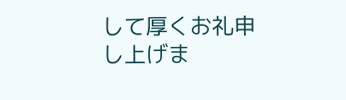して厚くお礼申し上げま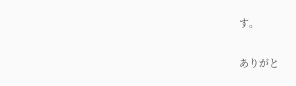す。

ありがと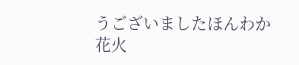うございましたほんわか花火